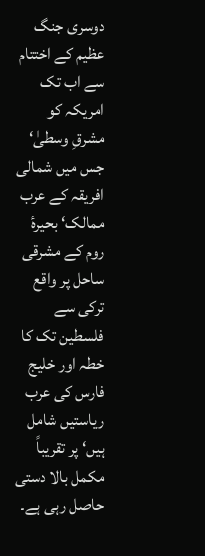دوسری جنگ عظیم کے اختتام سے اب تک امریکہ کو مشرقِ وسطیٰ‘ جس میں شمالی افریقہ کے عرب ممالک‘ بحیرۂ روم کے مشرقی ساحل پر واقع ترکی سے فلسطین تک کا خطہ اور خلیج فارس کی عرب ریاستیں شامل ہیں‘ پر تقریباً مکمل بالا دستی حاصل رہی ہے۔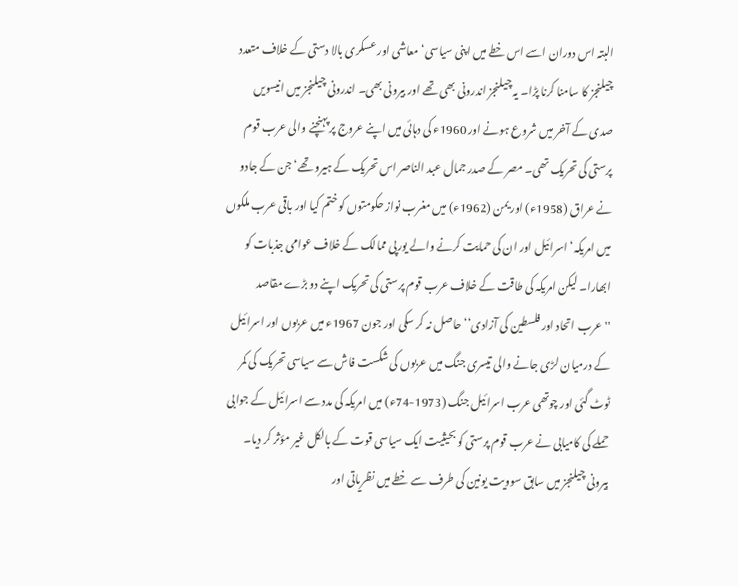البتہ اس دوران اسے اس خطے میں اپنی سیاسی‘ معاشی اور عسکری بالا دستی کے خلاف متعدد چیلنجز کا سامنا کرنا پڑا۔ یہ چیلنجز اندرونی بھی تھے اور بیرونی بھی۔ اندرونی چیلنجز میں انیسویں صدی کے آخر میں شروع ہونے اور 1960ء کی دہائی میں اپنے عروج پر پہنچنے والی عرب قوم پرستی کی تحریک تھی۔ مصر کے صدر جمال عبد الناصر اس تحریک کے ہیرو تھے‘ جن کے جادو نے عراق (1958ء) اور یمن (1962ء) میں مغرب نواز حکومتوں کو ختم کیا اور باقی عرب ملکوں میں امریکہ‘ اسرائیل اور ان کی حمایت کرنے والے یورپی ممالک کے خلاف عوامی جذبات کو ابھارا۔ لیکن امریکہ کی طاقت کے خلاف عرب قوم پرستی کی تحریک اپنے دو بڑے مقاصد ''عرب اتحاد اور فلسطین کی آزادی‘‘ حاصل نہ کر سکی اور جون 1967ء میں عربوں اور اسرائیل کے درمیان لڑی جانے والی تیسری جنگ میں عربوں کی شکست فاش سے سیاسی تحریک کی کمر ٹوٹ گئی اور چوتھی عرب اسرائیل جنگ (1973-74ء) میں امریکہ کی مدد سے اسرائیل کے جوابی حملے کی کامیابی نے عرب قوم پرستی کو بحیثیت ایک سیاسی قوت کے بالکل غیر مؤثر کر دیا۔
بیرونی چیلنجز میں سابق سوویت یونین کی طرف سے خطے میں نظریاتی اور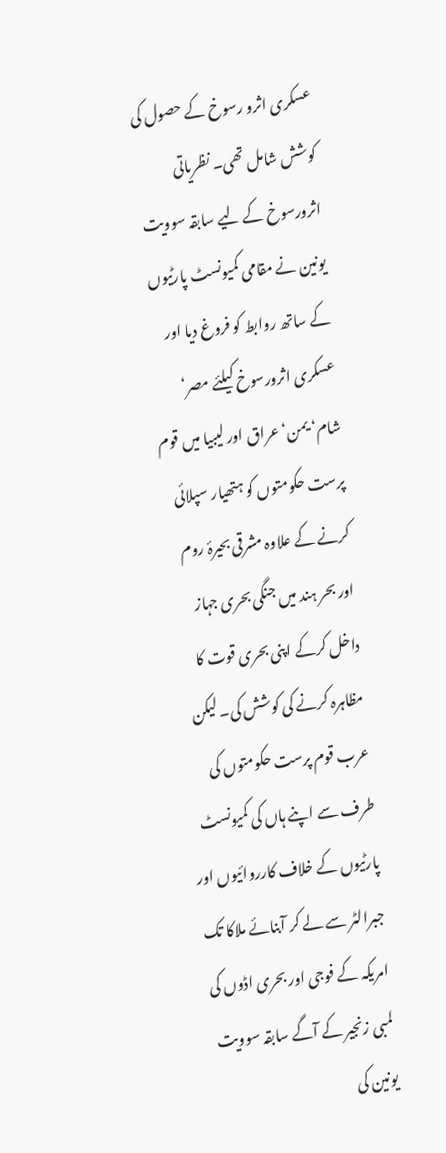عسکری اثرو رسوخ کے حصول کی کوشش شامل تھی۔ نظریاتی اثرورسوخ کے لیے سابقہ سوویت یونین نے مقامی کمیونسٹ پارٹیوں کے ساتھ روابط کو فروغ دیا اور عسکری اثرورسوخ کیلئے مصر‘ شام‘ یمن‘ عراق اور لیبیا میں قوم پرست حکومتوں کو ہتھیار سپلائی کرنے کے علاوہ مشرقی بحیرۂ روم اور بحر ہند میں جنگی بحری جہاز داخل کرکے اپنی بحری قوت کا مظاہرہ کرنے کی کوشش کی۔ لیکن عرب قوم پرست حکومتوں کی طرف سے اپنے ہاں کی کمیونسٹ پارٹیوں کے خلاف کارروائیوں اور جبرالٹر سے لے کر آبنائے ملاکا تک امریکہ کے فوجی اور بحری اڈوں کی لمبی زنجیر کے آگے سابقہ سوویت یونین کی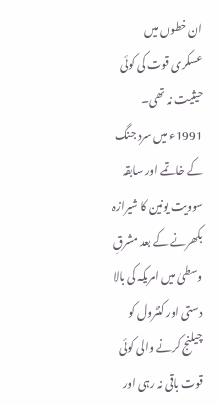ان خطوں میں عسکری قوت کی کوئی حیثیت نہ تھی۔ 1991ء میں سرد جنگ کے خاتمے اور سابقہ سوویت یونین کا شیرازہ بکھرنے کے بعد مشرقِ وسطیٰ میں امریکہ کی بالا دستی اور کنٹرول کو چیلنج کرنے والی کوئی قوت باقی نہ رہی اور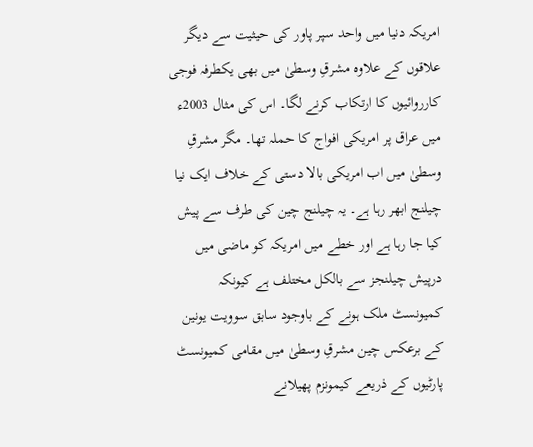امریکہ دنیا میں واحد سپر پاور کی حیثیت سے دیگر علاقوں کے علاوہ مشرقِ وسطیٰ میں بھی یکطرفہ فوجی کارروائیوں کا ارتکاب کرنے لگا۔ اس کی مثال 2003ء میں عراق پر امریکی افواج کا حملہ تھا۔ مگر مشرقِ وسطیٰ میں اب امریکی بالا دستی کے خلاف ایک نیا چیلنج ابھر رہا ہے۔ یہ چیلنج چین کی طرف سے پیش کیا جا رہا ہے اور خطے میں امریکہ کو ماضی میں درپیش چیلنجز سے بالکل مختلف ہے کیونکہ کمیونسٹ ملک ہونے کے باوجود سابق سوویت یونین کے برعکس چین مشرقِ وسطیٰ میں مقامی کمیونسٹ پارٹیوں کے ذریعے کیمونزم پھیلانے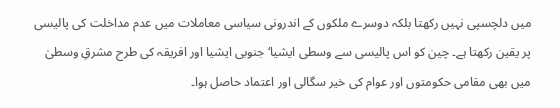میں دلچسپی نہیں رکھتا بلکہ دوسرے ملکوں کے اندرونی سیاسی معاملات میں عدم مداخلت کی پالیسی پر یقین رکھتا ہے۔ چین کو اس پالیسی سے وسطی ایشیا‘ جنوبی ایشیا اور افریقہ کی طرح مشرقِ وسطیٰ میں بھی مقامی حکومتوں اور عوام کی خیر سگالی اور اعتماد حاصل ہوا۔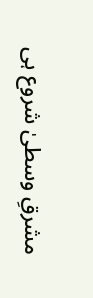مشرقِ وسطیٰ شروع ہی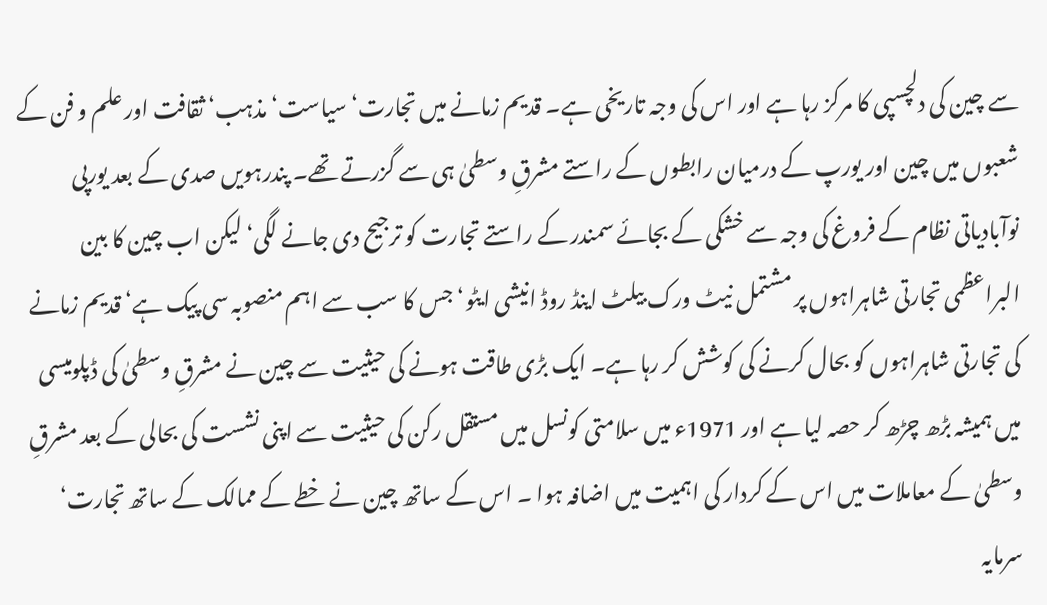سے چین کی دلچسپی کا مرکز رہا ہے اور اس کی وجہ تاریخی ہے۔ قدیم زمانے میں تجارت‘ سیاست‘ مذہب‘ ثقافت اور علم و فن کے شعبوں میں چین اور یورپ کے درمیان رابطوں کے راستے مشرقِ وسطیٰ ہی سے گزرتے تھے۔ پندرہویں صدی کے بعد یورپی نوآبادیاتی نظام کے فروغ کی وجہ سے خشکی کے بجائے سمندر کے راستے تجارت کو ترجیح دی جانے لگی‘ لیکن اب چین کا بین البراعظمی تجارتی شاہراہوں پر مشتمل نیٹ ورک بیلٹ اینڈ روڈ انیشی ایٹو‘ جس کا سب سے اہم منصوبہ سی پیک ہے‘ قدیم زمانے کی تجارتی شاہراہوں کو بحال کرنے کی کوشش کر رہا ہے۔ ایک بڑی طاقت ہونے کی حیثیت سے چین نے مشرقِ وسطیٰ کی ڈپلومیسی میں ہمیشہ بڑھ چڑھ کر حصہ لیا ہے اور 1971ء میں سلامتی کونسل میں مستقل رکن کی حیثیت سے اپنی نشست کی بحالی کے بعد مشرقِ وسطیٰ کے معاملات میں اس کے کردار کی اہمیت میں اضافہ ہوا ۔ اس کے ساتھ چین نے خطے کے ممالک کے ساتھ تجارت‘ سرمایہ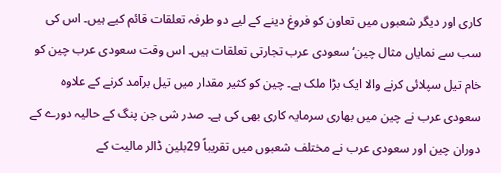کاری اور دیگر شعبوں میں تعاون کو فروغ دینے کے لیے دو طرفہ تعلقات قائم کیے ہیں۔ اس کی سب سے نمایاں مثال چین‘ سعودی عرب تجارتی تعلقات ہیں۔ اس وقت سعودی عرب چین کو خام تیل سپلائی کرنے والا ایک بڑا ملک ہے۔ چین کو کثیر مقدار میں تیل برآمد کرنے کے علاوہ سعودی عرب نے چین میں بھاری سرمایہ کاری بھی کی ہے۔ صدر شی جن پنگ کے حالیہ دورے کے دوران چین اور سعودی عرب نے مختلف شعبوں میں تقریباً 29بلین ڈالر مالیت کے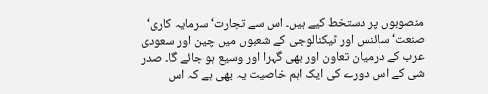منصوبوں پر دستخط کیے ہیں۔ اس سے تجارت‘ سرمایہ کاری‘ صنعت‘ سائنس اور ٹیکنالوجی کے شعبوں میں چین اور سعودی عرب کے درمیان تعاون اور بھی گہرا اور وسیع ہو جائے گا۔ صدر شی کے اس دورے کی ایک اہم خاصیت یہ بھی ہے کہ اس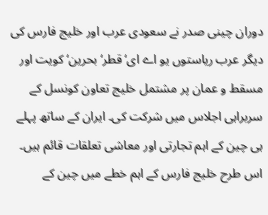دوران چینی صدر نے سعودی عرب اور خلیج فارس کی دیگر عرب ریاستوں یو اے ای‘ قطر‘ بحرین‘ کویت اور مسقط و عمان پر مشتمل خلیج تعاون کونسل کے سربراہی اجلاس میں شرکت کی۔ ایران کے ساتھ پہلے ہی چین کے اہم تجارتی اور معاشی تعلقات قائم ہیں۔ اس طرح خلیج فارس کے اہم خطے میں چین کے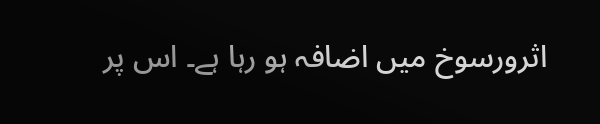اثرورسوخ میں اضافہ ہو رہا ہے۔ اس پر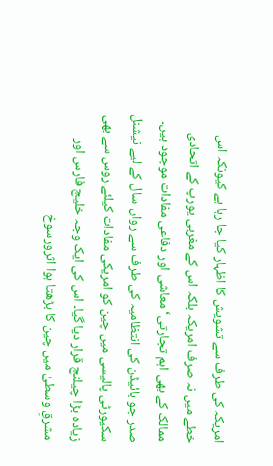امریکہ کی طرف سے تشویش کا اظہار کیا جا رہا ہے کیونکہ اس خطے میں نہ صرف امریکہ بلکہ اس کے مغربی یورپ کے اتحادی ممالک کے بھی اہم تجارتی‘ معاشی اور دفاعی مفادات موجود ہیں۔
صدر جو بائیڈن کی انتظامیہ کی طرف سے رواں سال کے لیے نیشنل سکیورٹی پالیسی میں چین کو امریکی مفادات کیلئے روس سے بھی زیادہ بڑا چیلنج قرار دیا گیا۔ اس کی ایک وجہ خلیج فارس اور مشرقِ وسطیٰ میں چین کا بڑھتا ہوا اثرورسوخ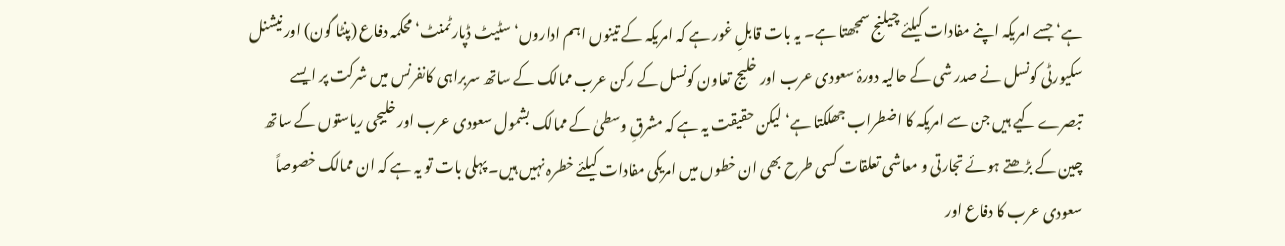ہے‘ جسے امریکہ اپنے مفادات کیلئے چیلنج سمجھتا ہے۔ یہ بات قابلِ غور ہے کہ امریکہ کے تینوں اہم اداروں‘ سٹیٹ ڈپارٹمنٹ‘ محکمہ دفاع (پنٹا گون) اور نیشنل سکیورٹی کونسل نے صدر شی کے حالیہ دورۂ سعودی عرب اور خلیج تعاون کونسل کے رکن عرب ممالک کے ساتھ سربراہی کانفرنس میں شرکت پر ایسے تبصرے کیے ہیں جن سے امریکہ کا اضطراب جھلکتا ہے‘ لیکن حقیقت یہ ہے کہ مشرقِ وسطیٰ کے ممالک بشمول سعودی عرب اور خلیجی ریاستوں کے ساتھ چین کے بڑھتے ہوئے تجارتی و معاشی تعلقات کسی طرح بھی ان خطوں میں امریکی مفادات کیلئے خطرہ نہیں ہیں۔ پہلی بات تو یہ ہے کہ ان ممالک خصوصاً سعودی عرب کا دفاع اور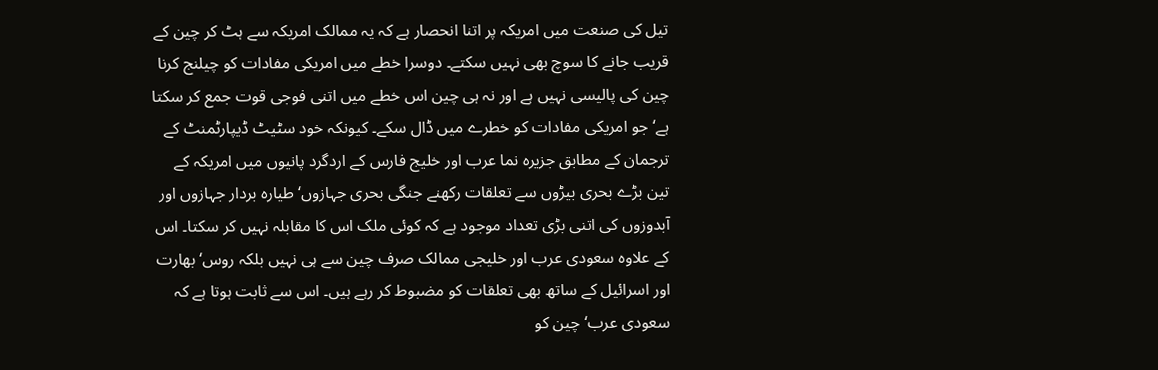تیل کی صنعت میں امریکہ پر اتنا انحصار ہے کہ یہ ممالک امریکہ سے ہٹ کر چین کے قریب جانے کا سوچ بھی نہیں سکتے۔ دوسرا خطے میں امریکی مفادات کو چیلنج کرنا چین کی پالیسی نہیں ہے اور نہ ہی چین اس خطے میں اتنی فوجی قوت جمع کر سکتا ہے‘ جو امریکی مفادات کو خطرے میں ڈال سکے۔ کیونکہ خود سٹیٹ ڈیپارٹمنٹ کے ترجمان کے مطابق جزیرہ نما عرب اور خلیج فارس کے اردگرد پانیوں میں امریکہ کے تین بڑے بحری بیڑوں سے تعلقات رکھنے جنگی بحری جہازوں‘ طیارہ بردار جہازوں اور آبدوزوں کی اتنی بڑی تعداد موجود ہے کہ کوئی ملک اس کا مقابلہ نہیں کر سکتا۔ اس کے علاوہ سعودی عرب اور خلیجی ممالک صرف چین سے ہی نہیں بلکہ روس‘ بھارت اور اسرائیل کے ساتھ بھی تعلقات کو مضبوط کر رہے ہیں۔ اس سے ثابت ہوتا ہے کہ سعودی عرب‘ چین کو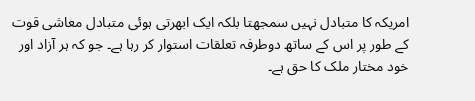امریکہ کا متبادل نہیں سمجھتا بلکہ ایک ابھرتی ہوئی متبادل معاشی قوت کے طور پر اس کے ساتھ دوطرفہ تعلقات استوار کر رہا ہے۔ جو کہ ہر آزاد اور خود مختار ملک کا حق ہے۔